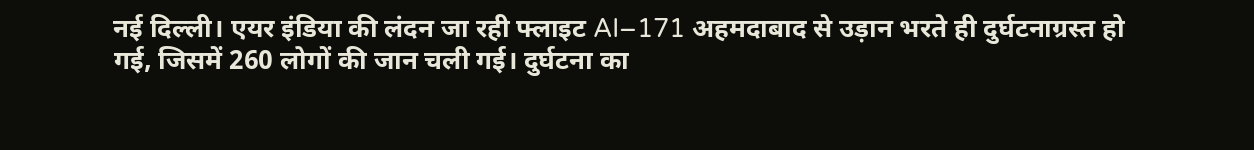नई दिल्ली। एयर इंडिया की लंदन जा रही फ्लाइट AI–171 अहमदाबाद से उड़ान भरते ही दुर्घटनाग्रस्त हो गई, जिसमें 260 लोगों की जान चली गई। दुर्घटना का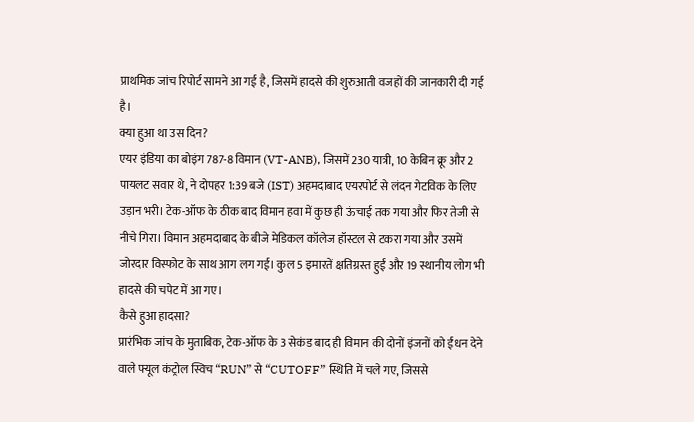प्राथमिक जांच रिपोर्ट सामने आ गई है, जिसमें हादसे की शुरुआती वजहों की जानकारी दी गई है।
क्या हुआ था उस दिन?
एयर इंडिया का बोइंग 787-8 विमान (VT-ANB), जिसमें 230 यात्री, 10 केबिन क्रू और 2 पायलट सवार थे, ने दोपहर 1:39 बजे (IST) अहमदाबाद एयरपोर्ट से लंदन गेटविक के लिए उड़ान भरी। टेक-ऑफ के ठीक बाद विमान हवा में कुछ ही ऊंचाई तक गया और फिर तेजी से नीचे गिरा। विमान अहमदाबाद के बीजे मेडिकल कॉलेज हॉस्टल से टकरा गया और उसमें जोरदार विस्फोट के साथ आग लग गई। कुल 5 इमारतें क्षतिग्रस्त हुईं और 19 स्थानीय लोग भी हादसे की चपेट में आ गए।
कैसे हुआ हादसा?
प्रारंभिक जांच के मुताबिक, टेक-ऑफ के 3 सेकंड बाद ही विमान की दोनों इंजनों को ईंधन देने वाले फ्यूल कंट्रोल स्विच “RUN” से “CUTOFF” स्थिति में चले गए, जिससे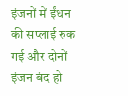इंजनों में ईंधन की सप्लाई रुक गई और दोनों इंजन बंद हो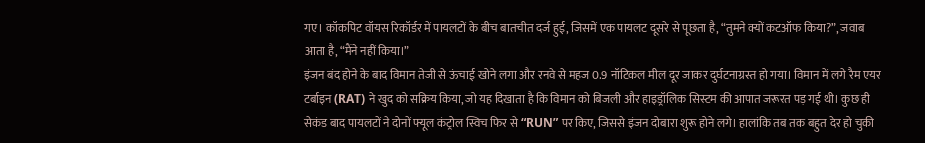गए। कॉकपिट वॉयस रिकॉर्डर में पायलटों के बीच बातचीत दर्ज हुई, जिसमें एक पायलट दूसरे से पूछता है, “तुमने क्यों कटऑफ किया?”, जवाब आता है, “मैंने नहीं किया।”
इंजन बंद होने के बाद विमान तेजी से ऊंचाई खोने लगा और रनवे से महज 0.9 नॉटिकल मील दूर जाकर दुर्घटनाग्रस्त हो गया। विमान में लगे रैम एयर टर्बाइन (RAT) ने खुद को सक्रिय किया, जो यह दिखाता है कि विमान को बिजली और हाइड्रॉलिक सिस्टम की आपात जरूरत पड़ गई थी। कुछ ही सेकंड बाद पायलटों ने दोनों फ्यूल कंट्रोल स्विच फिर से “RUN” पर किए, जिससे इंजन दोबारा शुरू होने लगे। हालांकि तब तक बहुत देर हो चुकी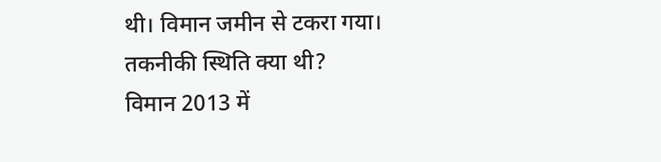थी। विमान जमीन से टकरा गया।
तकनीकी स्थिति क्या थी?
विमान 2013 में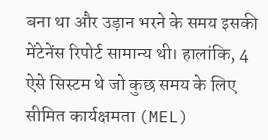बना था और उड़ान भरने के समय इसकी मेंटेनेंस रिपोर्ट सामान्य थी। हालांकि, 4 ऐसे सिस्टम थे जो कुछ समय के लिए सीमित कार्यक्षमता (MEL)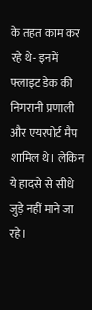के तहत काम कर रहे थे- इनमें फ्लाइट डेक की निगरानी प्रणाली और एयरपोर्ट मैप शामिल थे। लेकिन ये हादसे से सीधे जुड़े नहीं माने जा रहे।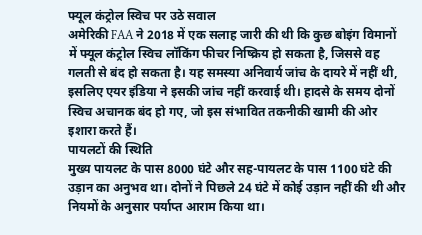फ्यूल कंट्रोल स्विच पर उठे सवाल
अमेरिकी FAA ने 2018 में एक सलाह जारी की थी कि कुछ बोइंग विमानों में फ्यूल कंट्रोल स्विच लॉकिंग फीचर निष्क्रिय हो सकता है, जिससे वह गलती से बंद हो सकता है। यह समस्या अनिवार्य जांच के दायरे में नहीं थी, इसलिए एयर इंडिया ने इसकी जांच नहीं करवाई थी। हादसे के समय दोनों स्विच अचानक बंद हो गए, जो इस संभावित तकनीकी खामी की ओर इशारा करते हैं।
पायलटों की स्थिति
मुख्य पायलट के पास 8000 घंटे और सह-पायलट के पास 1100 घंटे की उड़ान का अनुभव था। दोनों ने पिछले 24 घंटे में कोई उड़ान नहीं की थी और नियमों के अनुसार पर्याप्त आराम किया था।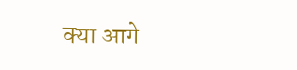क्या आगे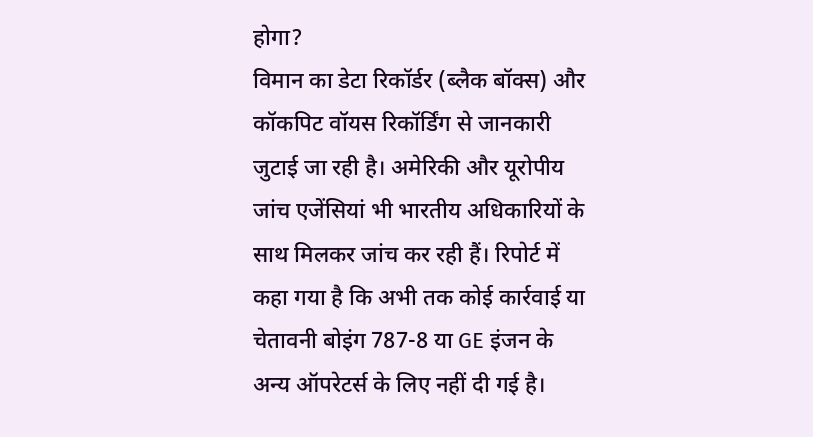होगा?
विमान का डेटा रिकॉर्डर (ब्लैक बॉक्स) और कॉकपिट वॉयस रिकॉर्डिंग से जानकारी जुटाई जा रही है। अमेरिकी और यूरोपीय जांच एजेंसियां भी भारतीय अधिकारियों के साथ मिलकर जांच कर रही हैं। रिपोर्ट में कहा गया है कि अभी तक कोई कार्रवाई या चेतावनी बोइंग 787-8 या GE इंजन के अन्य ऑपरेटर्स के लिए नहीं दी गई है।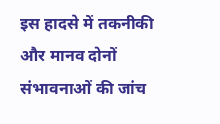इस हादसे में तकनीकी और मानव दोनों संभावनाओं की जांच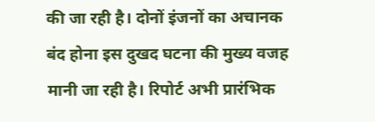की जा रही है। दोनों इंजनों का अचानक बंद होना इस दुखद घटना की मुख्य वजह मानी जा रही है। रिपोर्ट अभी प्रारंभिक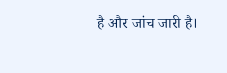है और जांच जारी है।